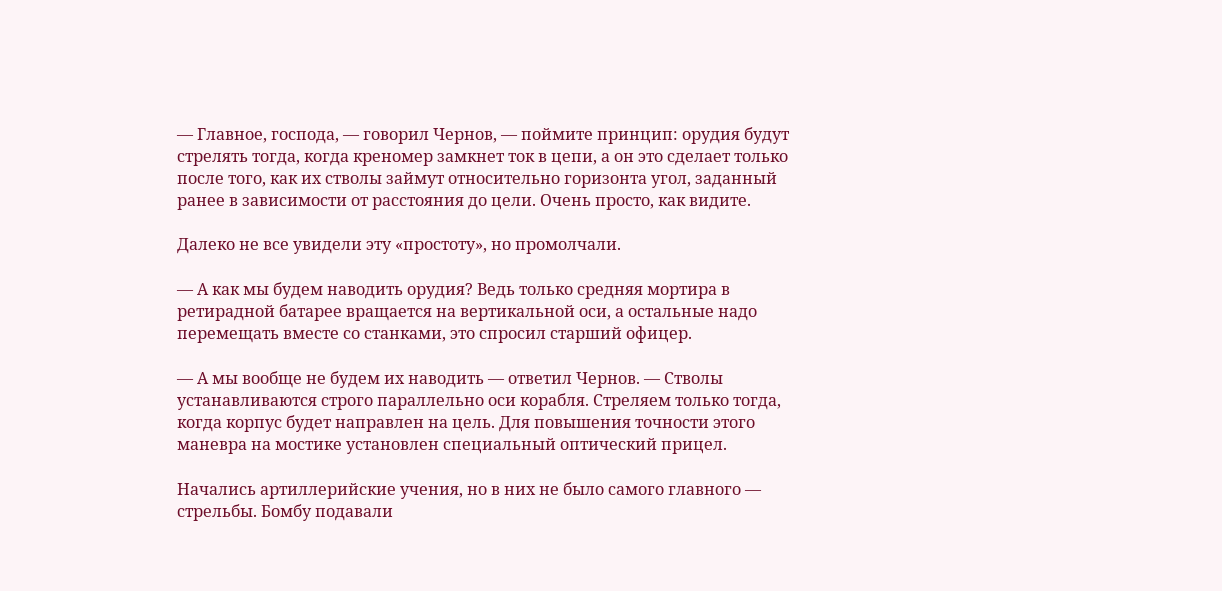— Главное, господа, — говорил Чернов, — поймите принцип: орудия будут стрелять тогда, когда креномер замкнет ток в цепи, а он это сделает только после того, как их стволы займут относительно горизонта угол, заданный ранее в зависимости от расстояния до цели. Очень просто, как видите.

Далеко не все увидели эту «простоту», но промолчали.

— А как мы будем наводить орудия? Ведь только средняя мортира в ретирадной батарее вращается на вертикальной оси, а остальные надо перемещать вместе со станками, это спросил старший офицер.

— А мы вообще не будем их наводить — ответил Чернов. — Стволы устанавливаются строго параллельно оси корабля. Стреляем только тогда, когда корпус будет направлен на цель. Для повышения точности этого маневра на мостике установлен специальный оптический прицел.

Начались артиллерийские учения, но в них не было самого главного — стрельбы. Бомбу подавали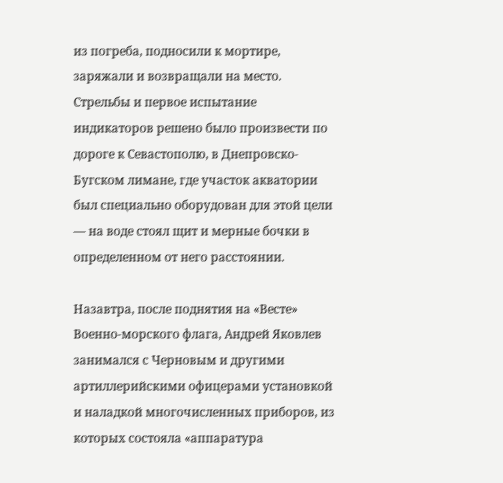из погреба, подносили к мортире, заряжали и возвращали на место. Стрельбы и первое испытание индикаторов решено было произвести по дороге к Севастополю, в Днепровско-Бугском лимане, где участок акватории был специально оборудован для этой цели — на воде стоял щит и мерные бочки в определенном от него расстоянии.

Назавтра, после поднятия на «Весте» Военно-морского флага, Андрей Яковлев занимался с Черновым и другими артиллерийскими офицерами установкой и наладкой многочисленных приборов, из которых состояла «аппаратура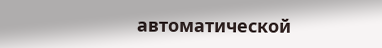автоматической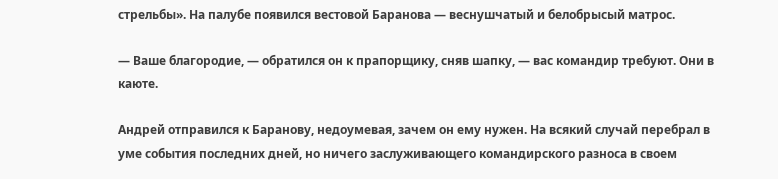стрельбы». На палубе появился вестовой Баранова — веснушчатый и белобрысый матрос.

— Ваше благородие, — обратился он к прапорщику, сняв шапку, — вас командир требуют. Они в каюте.

Андрей отправился к Баранову, недоумевая, зачем он ему нужен. На всякий случай перебрал в уме события последних дней, но ничего заслуживающего командирского разноса в своем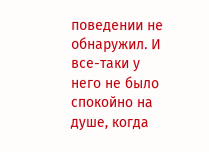поведении не обнаружил. И все-таки у него не было спокойно на душе, когда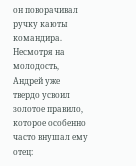он поворачивал ручку каюты командира. Несмотря на молодость, Андрей уже твердо усвоил золотое правило, которое особенно часто внушал ему отец: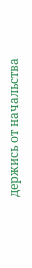держись от начальства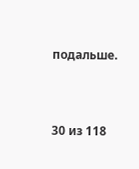подальше.



30 из 118